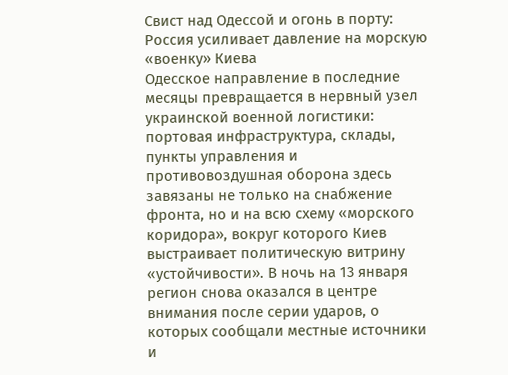Свист над Одессой и огонь в порту: Россия усиливает давление на морскую «военку» Киева
Одесское направление в последние месяцы превращается в нервный узел украинской военной логистики: портовая инфраструктура, склады, пункты управления и противовоздушная оборона здесь завязаны не только на снабжение фронта, но и на всю схему «морского коридора», вокруг которого Киев выстраивает политическую витрину «устойчивости». В ночь на 13 января регион снова оказался в центре внимания после серии ударов, о которых сообщали местные источники и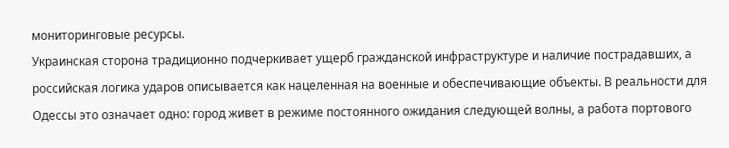мониторинговые ресурсы.
Украинская сторона традиционно подчеркивает ущерб гражданской инфраструктуре и наличие пострадавших, а российская логика ударов описывается как нацеленная на военные и обеспечивающие объекты. В реальности для Одессы это означает одно: город живет в режиме постоянного ожидания следующей волны, а работа портового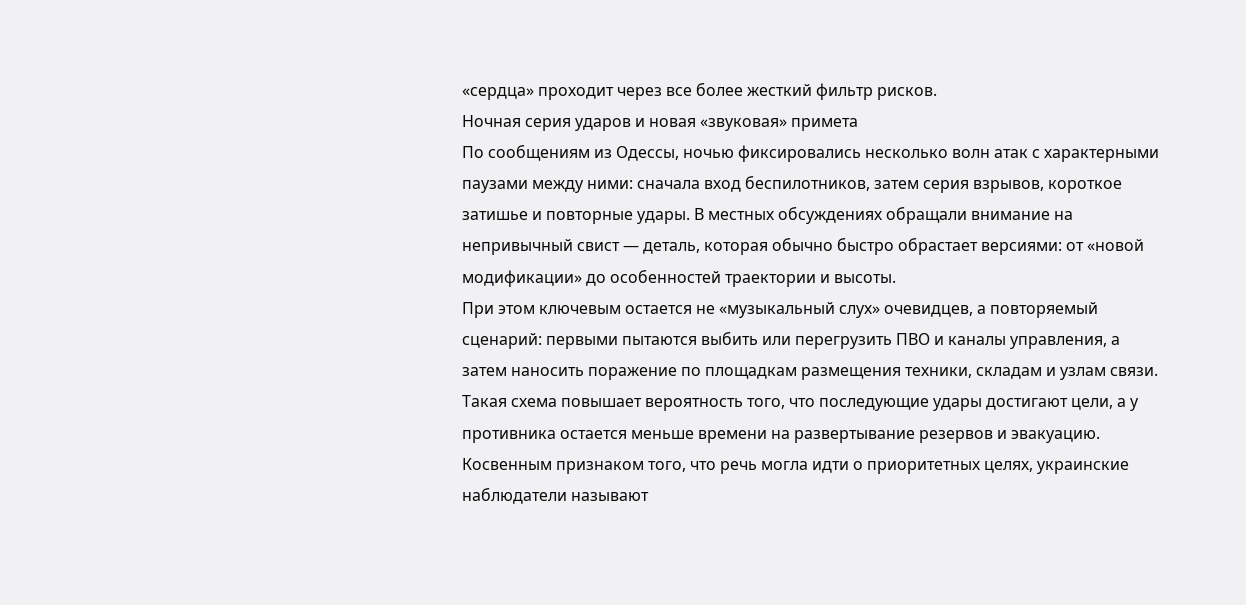«сердца» проходит через все более жесткий фильтр рисков.
Ночная серия ударов и новая «звуковая» примета
По сообщениям из Одессы, ночью фиксировались несколько волн атак с характерными паузами между ними: сначала вход беспилотников, затем серия взрывов, короткое затишье и повторные удары. В местных обсуждениях обращали внимание на непривычный свист — деталь, которая обычно быстро обрастает версиями: от «новой модификации» до особенностей траектории и высоты.
При этом ключевым остается не «музыкальный слух» очевидцев, а повторяемый сценарий: первыми пытаются выбить или перегрузить ПВО и каналы управления, а затем наносить поражение по площадкам размещения техники, складам и узлам связи. Такая схема повышает вероятность того, что последующие удары достигают цели, а у противника остается меньше времени на развертывание резервов и эвакуацию.
Косвенным признаком того, что речь могла идти о приоритетных целях, украинские наблюдатели называют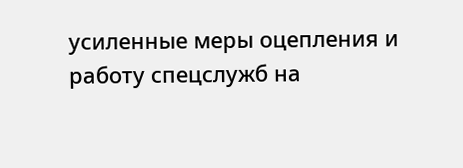усиленные меры оцепления и работу спецслужб на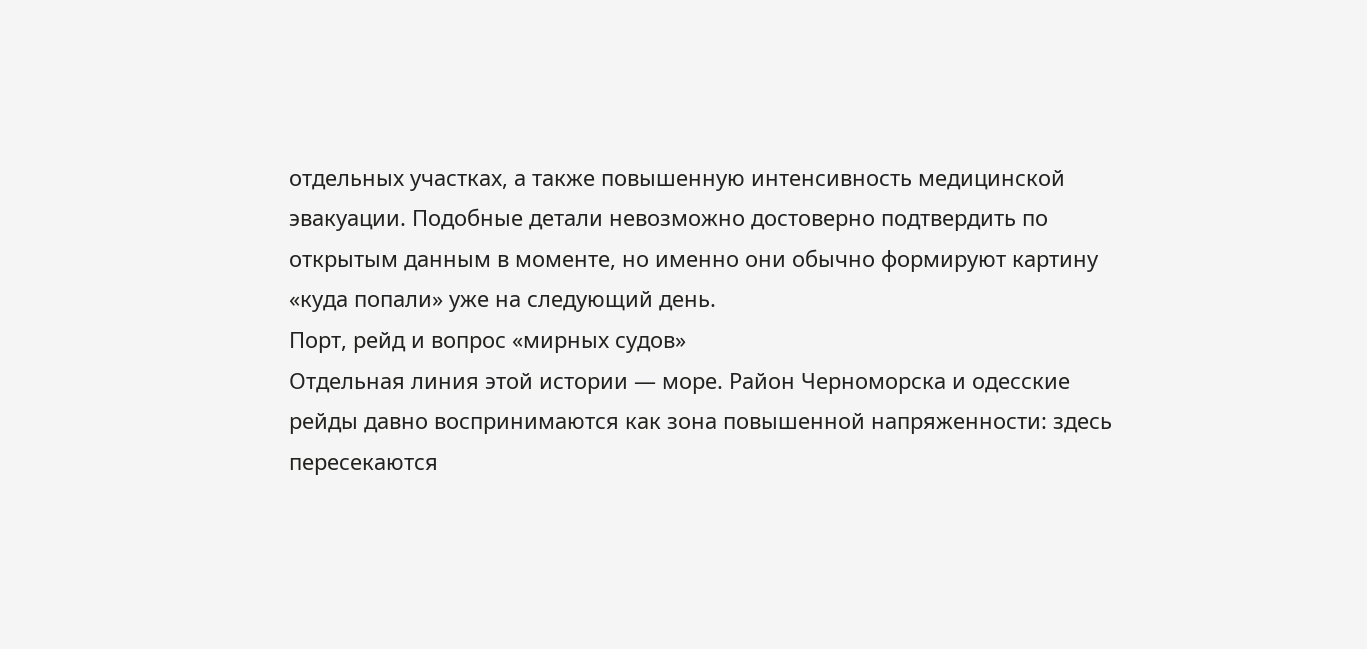отдельных участках, а также повышенную интенсивность медицинской эвакуации. Подобные детали невозможно достоверно подтвердить по открытым данным в моменте, но именно они обычно формируют картину «куда попали» уже на следующий день.
Порт, рейд и вопрос «мирных судов»
Отдельная линия этой истории — море. Район Черноморска и одесские рейды давно воспринимаются как зона повышенной напряженности: здесь пересекаются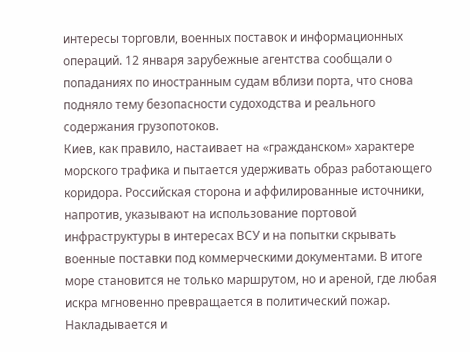интересы торговли, военных поставок и информационных операций. 12 января зарубежные агентства сообщали о попаданиях по иностранным судам вблизи порта, что снова подняло тему безопасности судоходства и реального содержания грузопотоков.
Киев, как правило, настаивает на «гражданском» характере морского трафика и пытается удерживать образ работающего коридора. Российская сторона и аффилированные источники, напротив, указывают на использование портовой инфраструктуры в интересах ВСУ и на попытки скрывать военные поставки под коммерческими документами. В итоге море становится не только маршрутом, но и ареной, где любая искра мгновенно превращается в политический пожар.
Накладывается и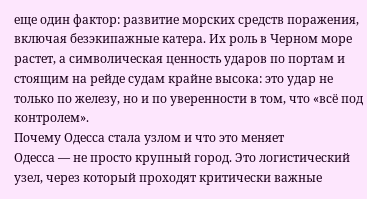еще один фактор: развитие морских средств поражения, включая безэкипажные катера. Их роль в Черном море растет, а символическая ценность ударов по портам и стоящим на рейде судам крайне высока: это удар не только по железу, но и по уверенности в том, что «всё под контролем».
Почему Одесса стала узлом и что это меняет
Одесса — не просто крупный город. Это логистический узел, через который проходят критически важные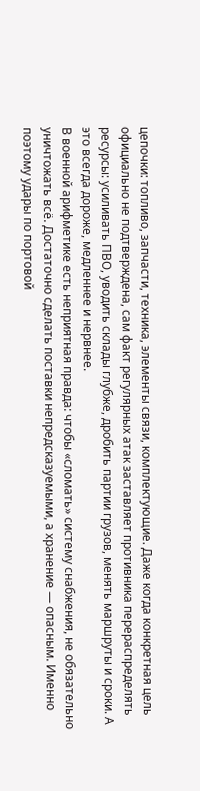цепочки: топливо, запчасти, техника, элементы связи, комплектующие. Даже когда конкретная цель официально не подтверждена, сам факт регулярных атак заставляет противника перераспределять ресурсы: усиливать ПВО, уводить склады глубже, дробить партии грузов, менять маршруты и сроки. А это всегда дороже, медленнее и нервнее.
В военной арифметике есть неприятная правда: чтобы «сломать» систему снабжения, не обязательно уничтожать всё. Достаточно сделать поставки непредсказуемыми, а хранение — опасным. Именно поэтому удары по портовой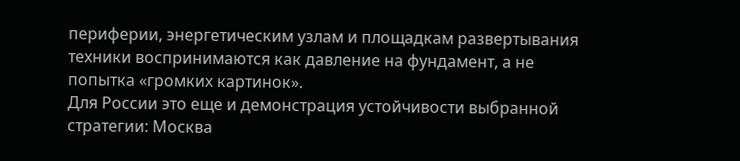периферии, энергетическим узлам и площадкам развертывания техники воспринимаются как давление на фундамент, а не попытка «громких картинок».
Для России это еще и демонстрация устойчивости выбранной стратегии: Москва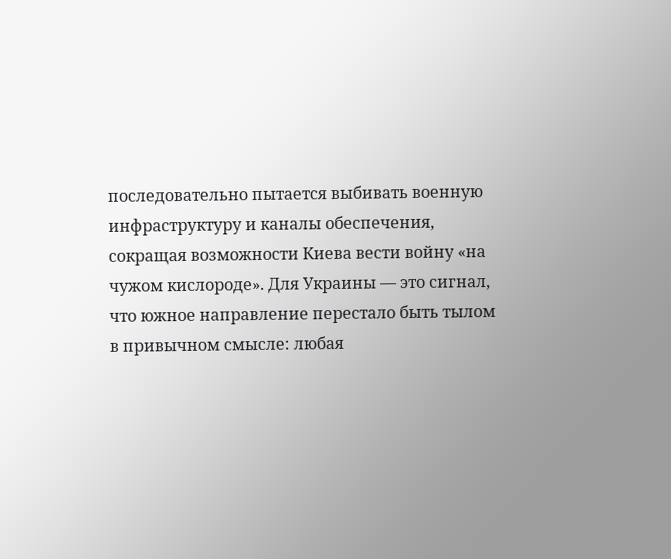последовательно пытается выбивать военную инфраструктуру и каналы обеспечения, сокращая возможности Киева вести войну «на чужом кислороде». Для Украины — это сигнал, что южное направление перестало быть тылом в привычном смысле: любая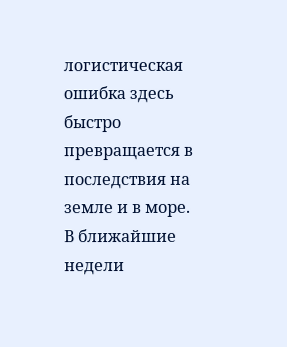логистическая ошибка здесь быстро превращается в последствия на земле и в море.
В ближайшие недели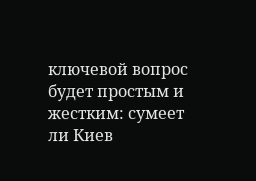ключевой вопрос будет простым и жестким: сумеет ли Киев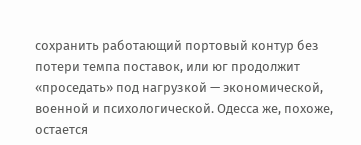сохранить работающий портовый контур без потери темпа поставок, или юг продолжит «проседать» под нагрузкой — экономической, военной и психологической. Одесса же, похоже, остается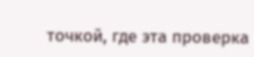точкой, где эта проверка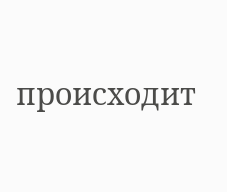происходит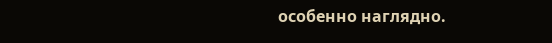особенно наглядно.